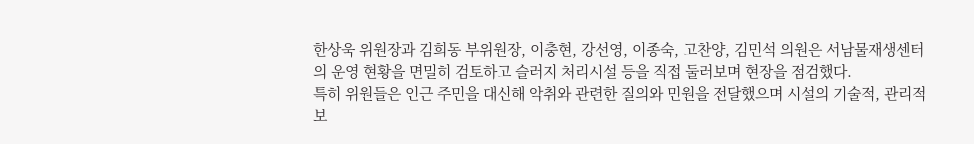한상욱 위원장과 김희동 부위원장, 이충현, 강선영, 이종숙, 고찬양, 김민석 의원은 서남물재생센터의 운영 현황을 면밀히 검토하고 슬러지 처리시설 등을 직접 둘러보며 현장을 점검했다.
특히 위원들은 인근 주민을 대신해 악취와 관련한 질의와 민원을 전달했으며 시설의 기술적, 관리적 보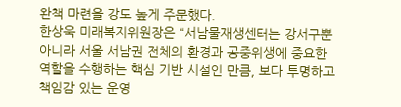완책 마련을 강도 높게 주문했다.
한상욱 미래복지위원장은 “서남물재생센터는 강서구뿐 아니라 서울 서남권 전체의 환경과 공중위생에 중요한 역할을 수행하는 핵심 기반 시설인 만큼, 보다 투명하고 책임감 있는 운영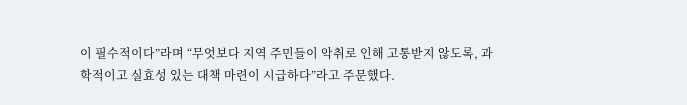이 필수적이다”라며 “무엇보다 지역 주민들이 악취로 인해 고통받지 않도록, 과학적이고 실효성 있는 대책 마련이 시급하다”라고 주문했다.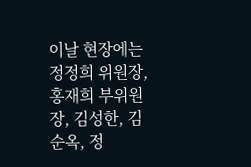이날 현장에는 정정희 위원장, 홍재희 부위원장, 김성한, 김순옥, 정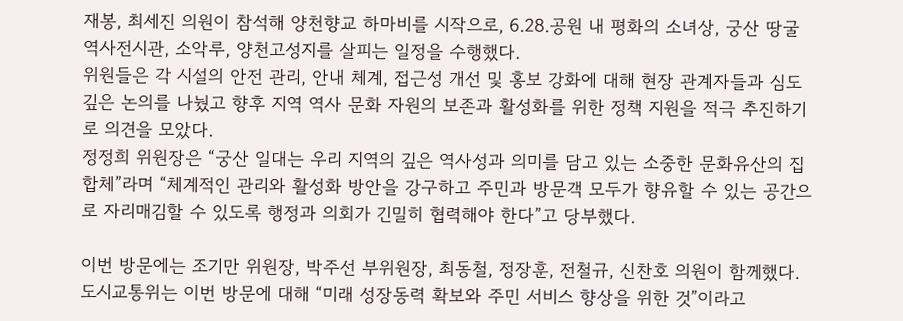재봉, 최세진 의원이 참석해 양천향교 하마비를 시작으로, 6.28.공원 내 평화의 소녀상, 궁산 땅굴 역사전시관, 소악루, 양천고성지를 살피는 일정을 수행했다.
위원들은 각 시설의 안전 관리, 안내 체계, 접근성 개선 및 홍보 강화에 대해 현장 관계자들과 심도 깊은 논의를 나눴고 향후 지역 역사 문화 자원의 보존과 활성화를 위한 정책 지원을 적극 추진하기로 의견을 모았다.
정정희 위원장은 “궁산 일대는 우리 지역의 깊은 역사성과 의미를 담고 있는 소중한 문화유산의 집합체”라며 “체계적인 관리와 활성화 방안을 강구하고 주민과 방문객 모두가 향유할 수 있는 공간으로 자리매김할 수 있도록 행정과 의회가 긴밀히 협력해야 한다”고 당부했다.

이번 방문에는 조기만 위원장, 박주선 부위원장, 최동철, 정장훈, 전철규, 신찬호 의원이 함께했다. 도시교통위는 이번 방문에 대해 “미래 성장동력 확보와 주민 서비스 향상을 위한 것”이라고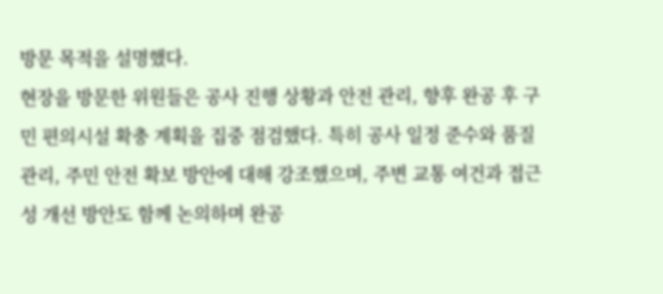방문 목적을 설명했다.
현장을 방문한 위원들은 공사 진행 상황과 안전 관리, 향후 완공 후 구민 편의시설 확충 계획을 집중 점검했다. 특히 공사 일정 준수와 품질 관리, 주민 안전 확보 방안에 대해 강조했으며, 주변 교통 여건과 접근성 개선 방안도 함께 논의하며 완공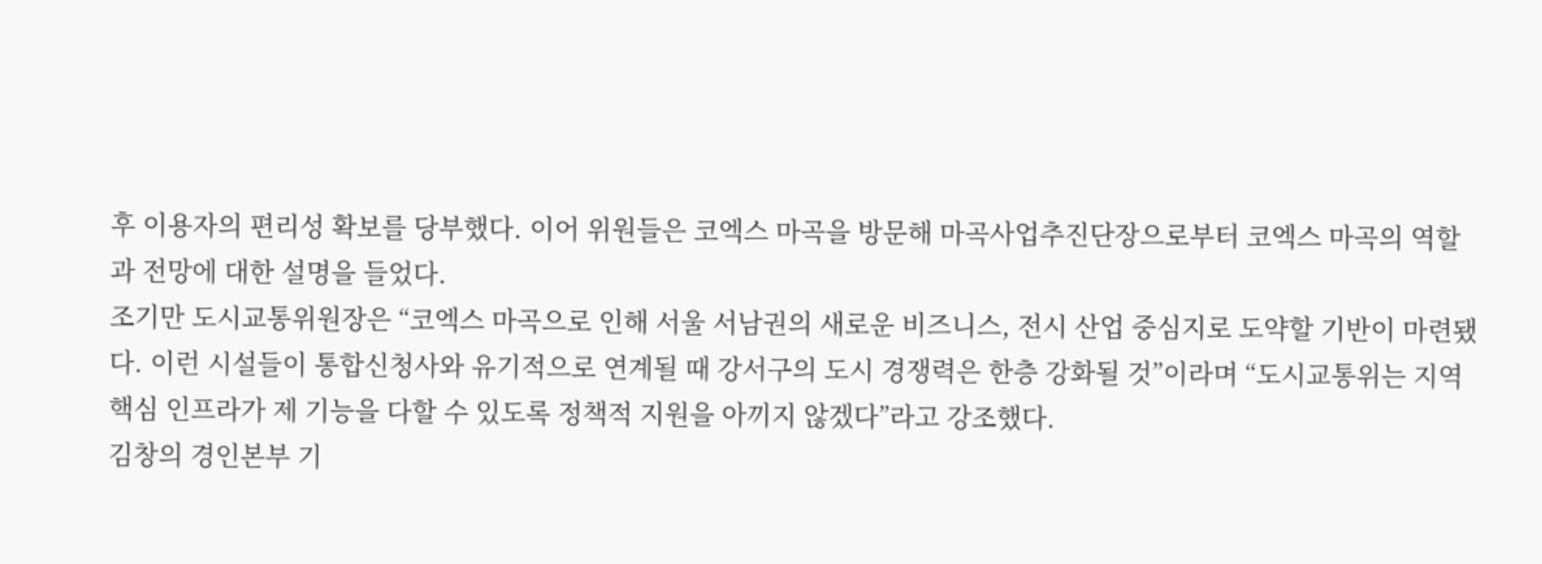후 이용자의 편리성 확보를 당부했다. 이어 위원들은 코엑스 마곡을 방문해 마곡사업추진단장으로부터 코엑스 마곡의 역할과 전망에 대한 설명을 들었다.
조기만 도시교통위원장은 “코엑스 마곡으로 인해 서울 서남권의 새로운 비즈니스, 전시 산업 중심지로 도약할 기반이 마련됐다. 이런 시설들이 통합신청사와 유기적으로 연계될 때 강서구의 도시 경쟁력은 한층 강화될 것”이라며 “도시교통위는 지역 핵심 인프라가 제 기능을 다할 수 있도록 정책적 지원을 아끼지 않겠다”라고 강조했다.
김창의 경인본부 기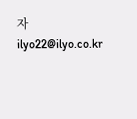자 ilyo22@ilyo.co.kr